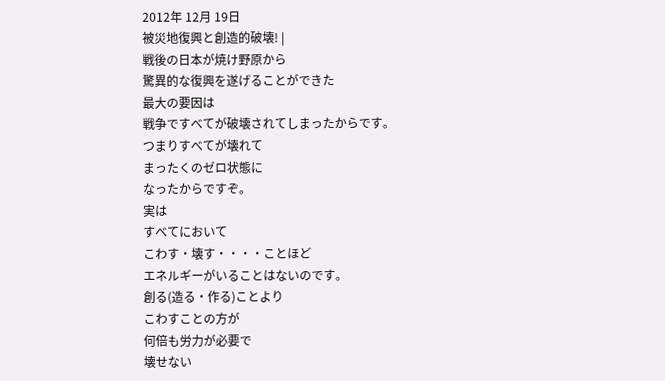2012年 12月 19日
被災地復興と創造的破壊! |
戦後の日本が焼け野原から
驚異的な復興を遂げることができた
最大の要因は
戦争ですべてが破壊されてしまったからです。
つまりすべてが壊れて
まったくのゼロ状態に
なったからですぞ。
実は
すべてにおいて
こわす・壊す・・・・ことほど
エネルギーがいることはないのです。
創る(造る・作る)ことより
こわすことの方が
何倍も労力が必要で
壊せない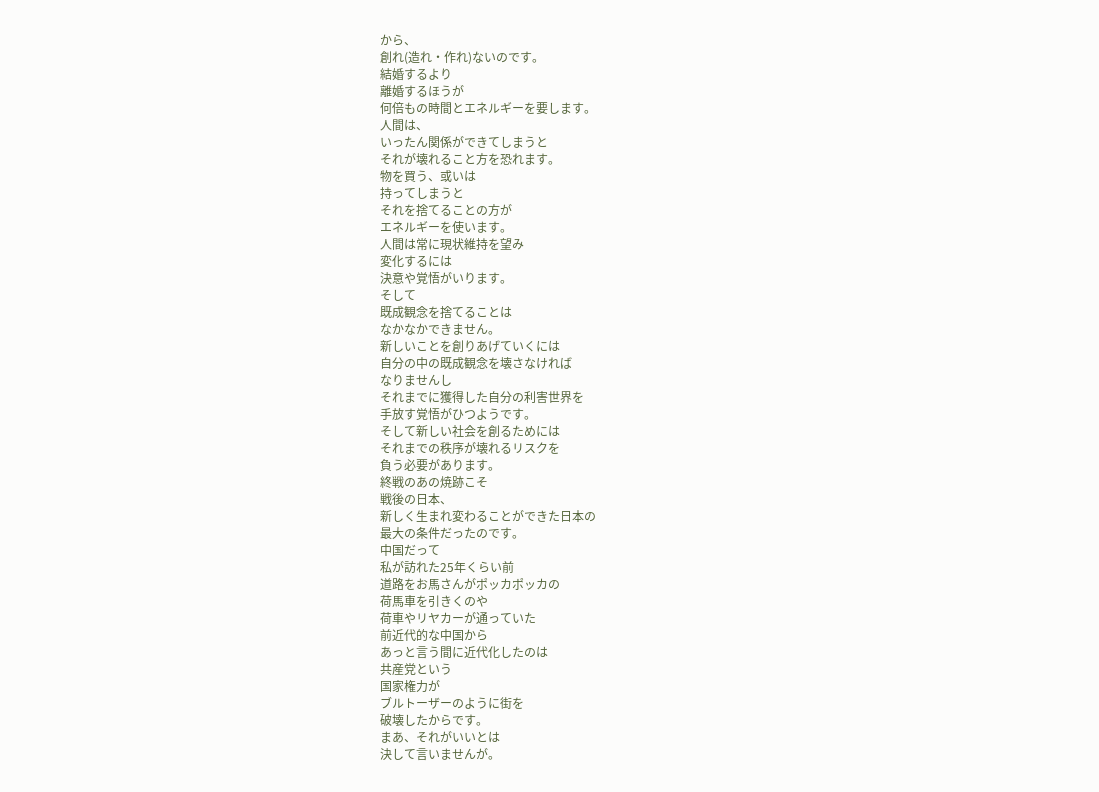から、
創れ(造れ・作れ)ないのです。
結婚するより
離婚するほうが
何倍もの時間とエネルギーを要します。
人間は、
いったん関係ができてしまうと
それが壊れること方を恐れます。
物を買う、或いは
持ってしまうと
それを捨てることの方が
エネルギーを使います。
人間は常に現状維持を望み
変化するには
決意や覚悟がいります。
そして
既成観念を捨てることは
なかなかできません。
新しいことを創りあげていくには
自分の中の既成観念を壊さなければ
なりませんし
それまでに獲得した自分の利害世界を
手放す覚悟がひつようです。
そして新しい社会を創るためには
それまでの秩序が壊れるリスクを
負う必要があります。
終戦のあの焼跡こそ
戦後の日本、
新しく生まれ変わることができた日本の
最大の条件だったのです。
中国だって
私が訪れた25年くらい前
道路をお馬さんがポッカポッカの
荷馬車を引きくのや
荷車やリヤカーが通っていた
前近代的な中国から
あっと言う間に近代化したのは
共産党という
国家権力が
ブルトーザーのように街を
破壊したからです。
まあ、それがいいとは
決して言いませんが。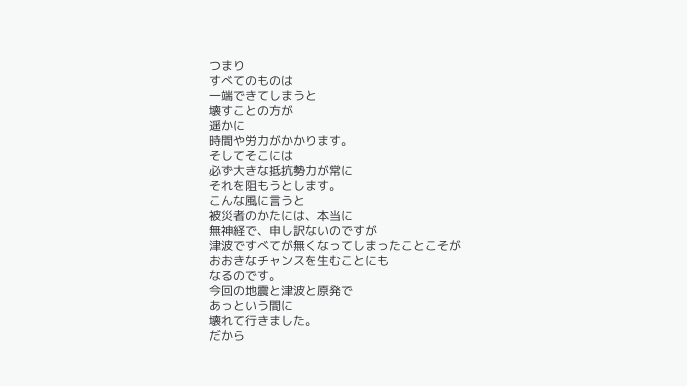つまり
すべてのものは
一端できてしまうと
壊すことの方が
遥かに
時間や労力がかかります。
そしてそこには
必ず大きな抵抗勢力が常に
それを阻もうとします。
こんな風に言うと
被災者のかたには、本当に
無神経で、申し訳ないのですが
津波ですべてが無くなってしまったことこそが
おおきなチャンスを生むことにも
なるのです。
今回の地震と津波と原発で
あっという間に
壊れて行きました。
だから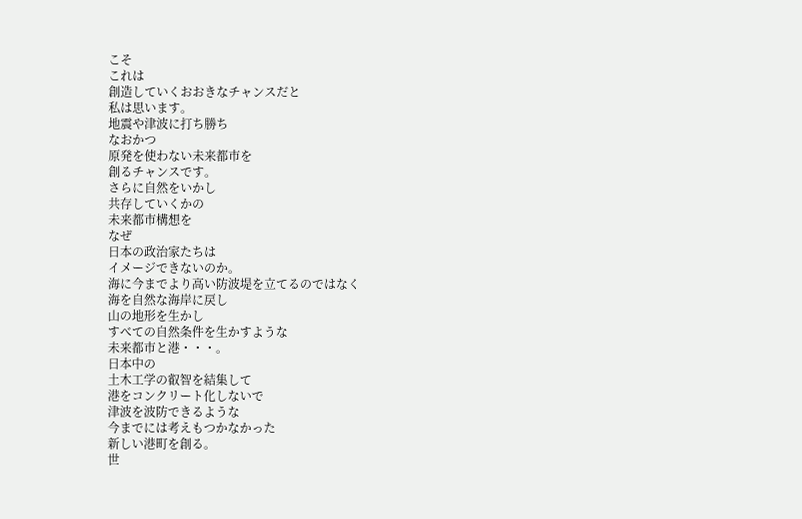こそ
これは
創造していくおおきなチャンスだと
私は思います。
地震や津波に打ち勝ち
なおかつ
原発を使わない未来都市を
創るチャンスです。
さらに自然をいかし
共存していくかの
未来都市構想を
なぜ
日本の政治家たちは
イメージできないのか。
海に今までより高い防波堤を立てるのではなく
海を自然な海岸に戻し
山の地形を生かし
すべての自然条件を生かすような
未来都市と港・・・。
日本中の
土木工学の叡智を結集して
港をコンクリート化しないで
津波を波防できるような
今までには考えもつかなかった
新しい港町を創る。
世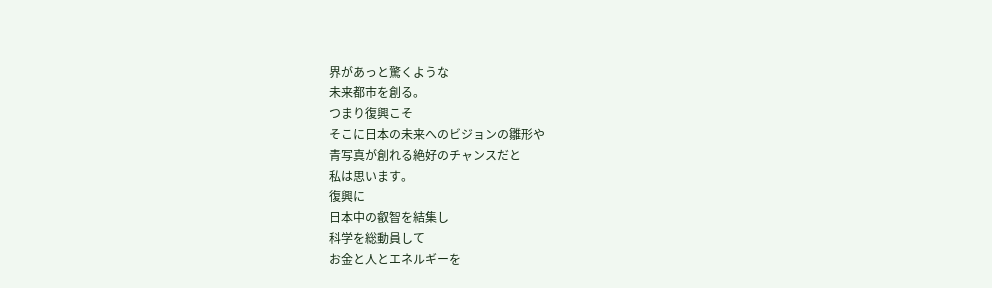界があっと驚くような
未来都市を創る。
つまり復興こそ
そこに日本の未来へのビジョンの雛形や
青写真が創れる絶好のチャンスだと
私は思います。
復興に
日本中の叡智を結集し
科学を総動員して
お金と人とエネルギーを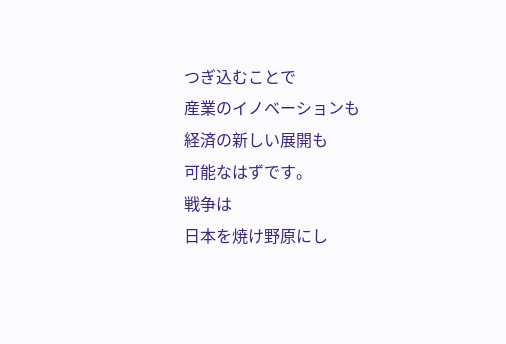つぎ込むことで
産業のイノベーションも
経済の新しい展開も
可能なはずです。
戦争は
日本を焼け野原にし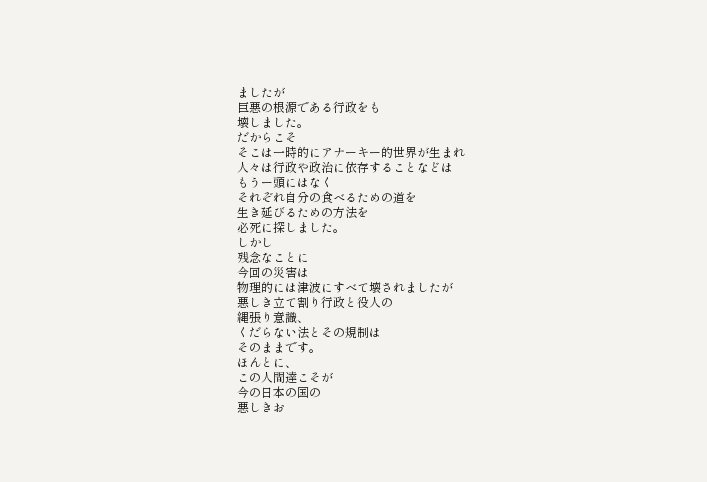ましたが
巨悪の根源である行政をも
壊しました。
だからこそ
そこは一時的にアナーキー的世界が生まれ
人々は行政や政治に依存することなどは
もうー頭にはなく
それぞれ自分の食べるための道を
生き延びるための方法を
必死に探しました。
しかし
残念なことに
今回の災害は
物理的には津波にすべて壊されましたが
悪しき立て割り行政と役人の
縄張り意識、
くだらない法とその規制は
そのままです。
ほんとに、
この人間達こそが
今の日本の国の
悪しきお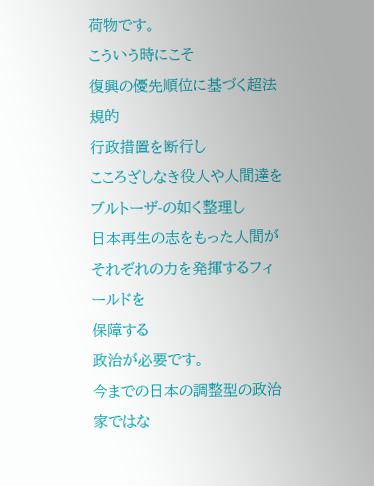荷物です。
こういう時にこそ
復興の優先順位に基づく超法規的
行政措置を断行し
こころざしなき役人や人間達を
ブルトーザ-の如く整理し
日本再生の志をもった人間が
それぞれの力を発揮するフィールドを
保障する
政治が必要です。
今までの日本の調整型の政治家ではな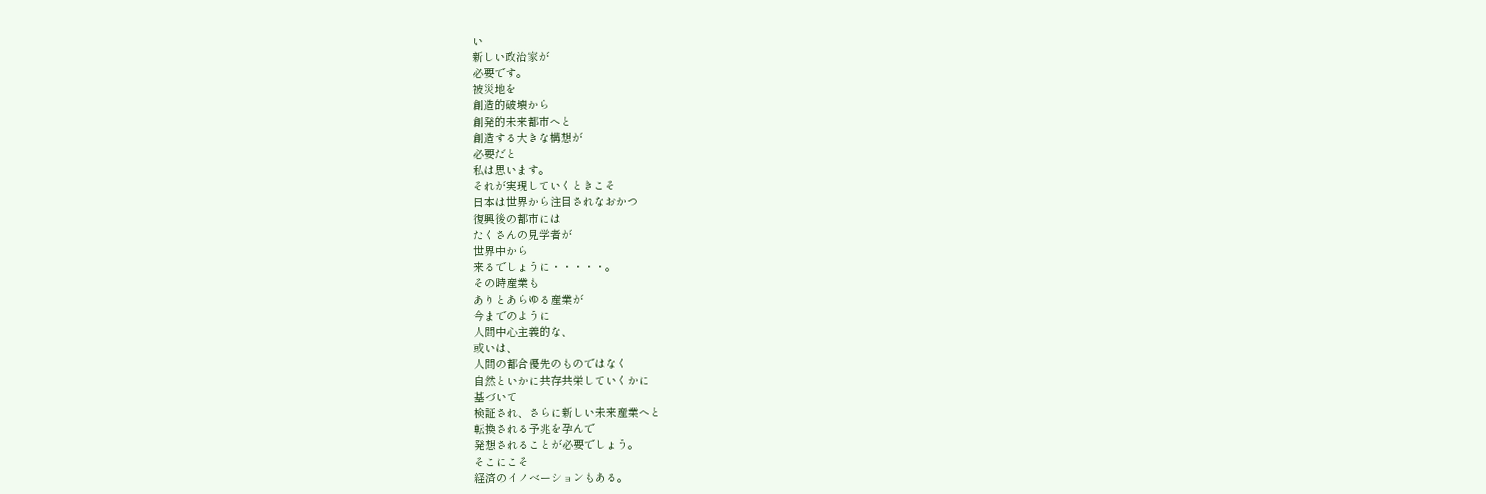い
新しい政治家が
必要です。
被災地を
創造的破壊から
創発的未来都市へと
創造する大きな構想が
必要だと
私は思います。
それが実現していくときこそ
日本は世界から注目されなおかつ
復興後の都市には
たくさんの見学者が
世界中から
来るでしょうに・・・・・。
その時産業も
ありとあらゆる産業が
今までのように
人間中心主義的な、
或いは、
人間の都合優先のものではなく
自然といかに共存共栄していくかに
基づいて
検証され、さらに新しい未来産業へと
転換される予兆を孕んで
発想されることが必要でしょう。
そこにこそ
経済のイノベーションもある。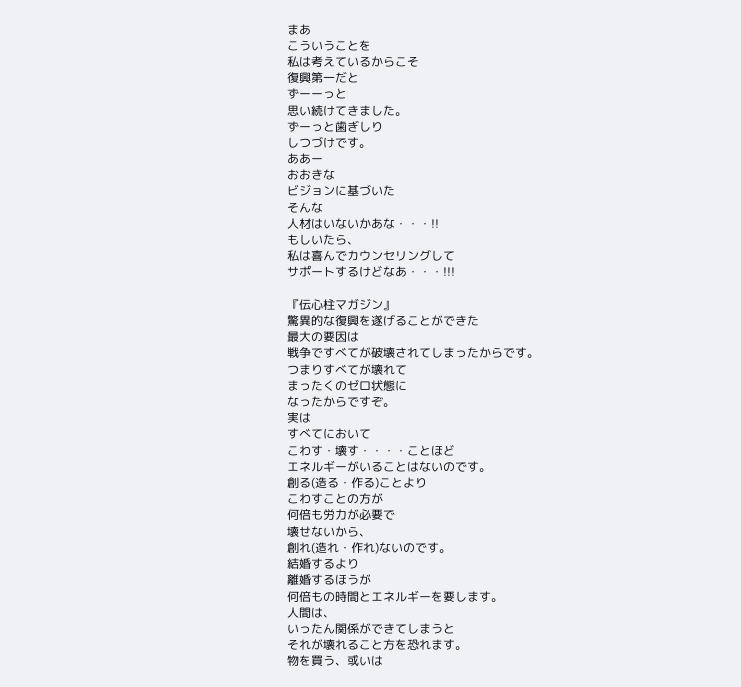まあ
こういうことを
私は考えているからこそ
復興第一だと
ずーーっと
思い続けてきました。
ずーっと歯ぎしり
しつづけです。
ああー
おおきな
ビジョンに基づいた
そんな
人材はいないかあな・・・!!
もしいたら、
私は喜んでカウンセリングして
サポートするけどなあ・・・!!!

『伝心柱マガジン』
驚異的な復興を遂げることができた
最大の要因は
戦争ですべてが破壊されてしまったからです。
つまりすべてが壊れて
まったくのゼロ状態に
なったからですぞ。
実は
すべてにおいて
こわす・壊す・・・・ことほど
エネルギーがいることはないのです。
創る(造る・作る)ことより
こわすことの方が
何倍も労力が必要で
壊せないから、
創れ(造れ・作れ)ないのです。
結婚するより
離婚するほうが
何倍もの時間とエネルギーを要します。
人間は、
いったん関係ができてしまうと
それが壊れること方を恐れます。
物を買う、或いは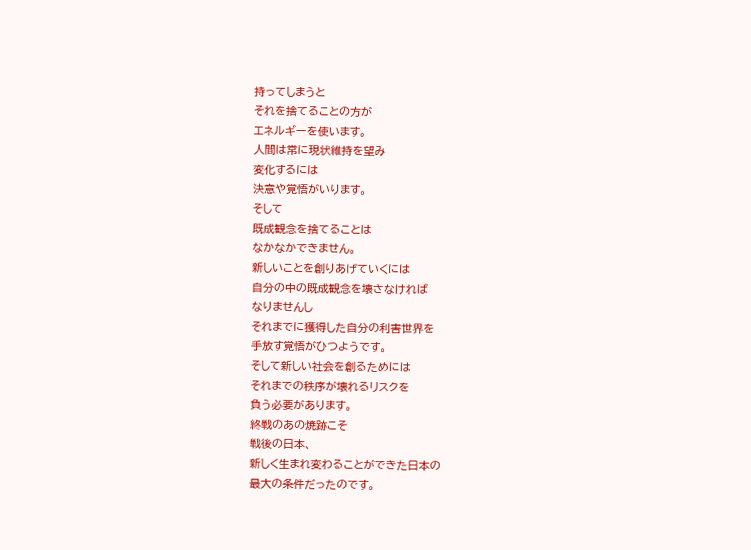持ってしまうと
それを捨てることの方が
エネルギーを使います。
人間は常に現状維持を望み
変化するには
決意や覚悟がいります。
そして
既成観念を捨てることは
なかなかできません。
新しいことを創りあげていくには
自分の中の既成観念を壊さなければ
なりませんし
それまでに獲得した自分の利害世界を
手放す覚悟がひつようです。
そして新しい社会を創るためには
それまでの秩序が壊れるリスクを
負う必要があります。
終戦のあの焼跡こそ
戦後の日本、
新しく生まれ変わることができた日本の
最大の条件だったのです。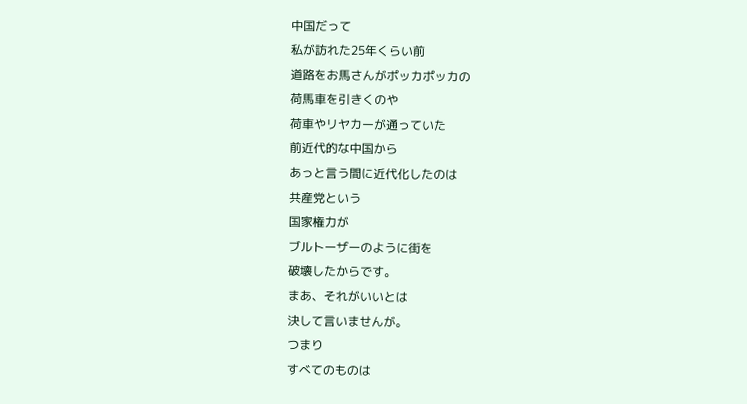中国だって
私が訪れた25年くらい前
道路をお馬さんがポッカポッカの
荷馬車を引きくのや
荷車やリヤカーが通っていた
前近代的な中国から
あっと言う間に近代化したのは
共産党という
国家権力が
ブルトーザーのように街を
破壊したからです。
まあ、それがいいとは
決して言いませんが。
つまり
すべてのものは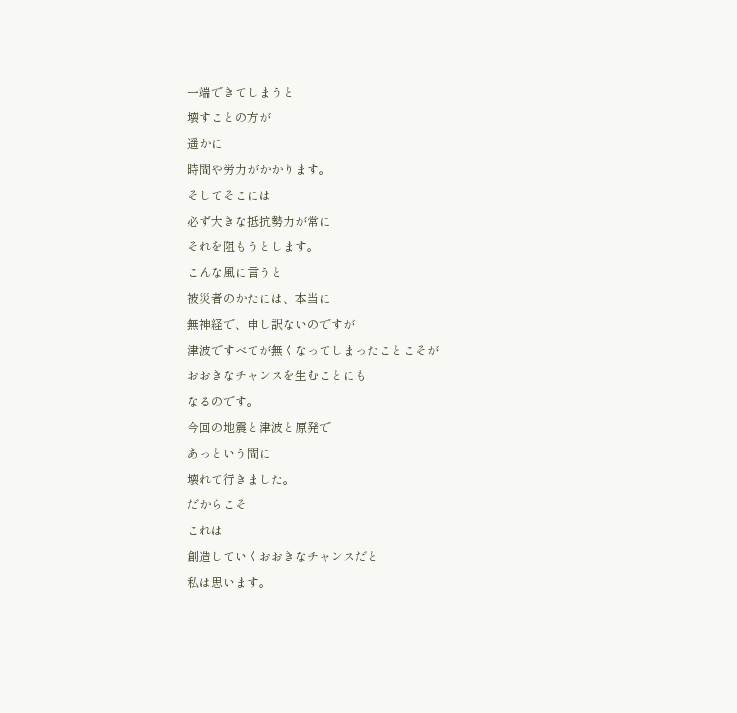一端できてしまうと
壊すことの方が
遥かに
時間や労力がかかります。
そしてそこには
必ず大きな抵抗勢力が常に
それを阻もうとします。
こんな風に言うと
被災者のかたには、本当に
無神経で、申し訳ないのですが
津波ですべてが無くなってしまったことこそが
おおきなチャンスを生むことにも
なるのです。
今回の地震と津波と原発で
あっという間に
壊れて行きました。
だからこそ
これは
創造していくおおきなチャンスだと
私は思います。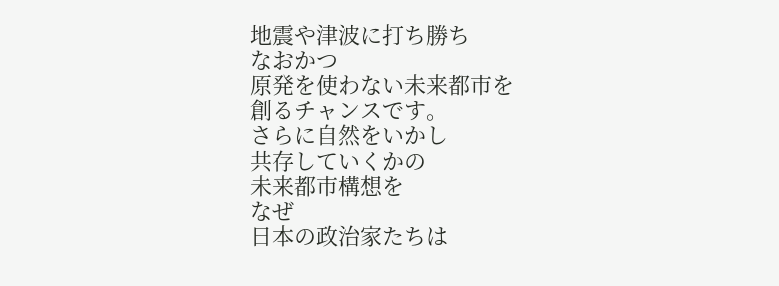地震や津波に打ち勝ち
なおかつ
原発を使わない未来都市を
創るチャンスです。
さらに自然をいかし
共存していくかの
未来都市構想を
なぜ
日本の政治家たちは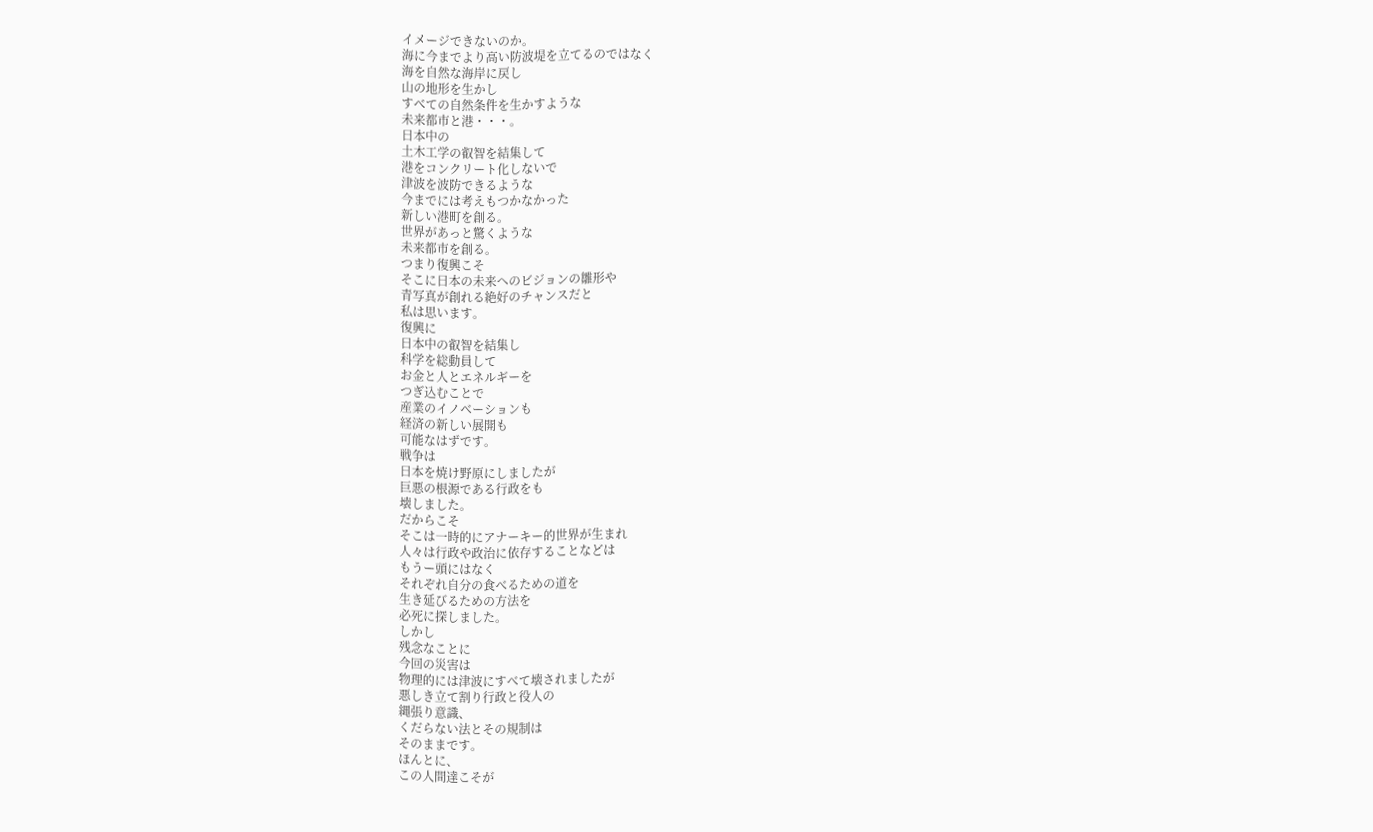イメージできないのか。
海に今までより高い防波堤を立てるのではなく
海を自然な海岸に戻し
山の地形を生かし
すべての自然条件を生かすような
未来都市と港・・・。
日本中の
土木工学の叡智を結集して
港をコンクリート化しないで
津波を波防できるような
今までには考えもつかなかった
新しい港町を創る。
世界があっと驚くような
未来都市を創る。
つまり復興こそ
そこに日本の未来へのビジョンの雛形や
青写真が創れる絶好のチャンスだと
私は思います。
復興に
日本中の叡智を結集し
科学を総動員して
お金と人とエネルギーを
つぎ込むことで
産業のイノベーションも
経済の新しい展開も
可能なはずです。
戦争は
日本を焼け野原にしましたが
巨悪の根源である行政をも
壊しました。
だからこそ
そこは一時的にアナーキー的世界が生まれ
人々は行政や政治に依存することなどは
もうー頭にはなく
それぞれ自分の食べるための道を
生き延びるための方法を
必死に探しました。
しかし
残念なことに
今回の災害は
物理的には津波にすべて壊されましたが
悪しき立て割り行政と役人の
縄張り意識、
くだらない法とその規制は
そのままです。
ほんとに、
この人間達こそが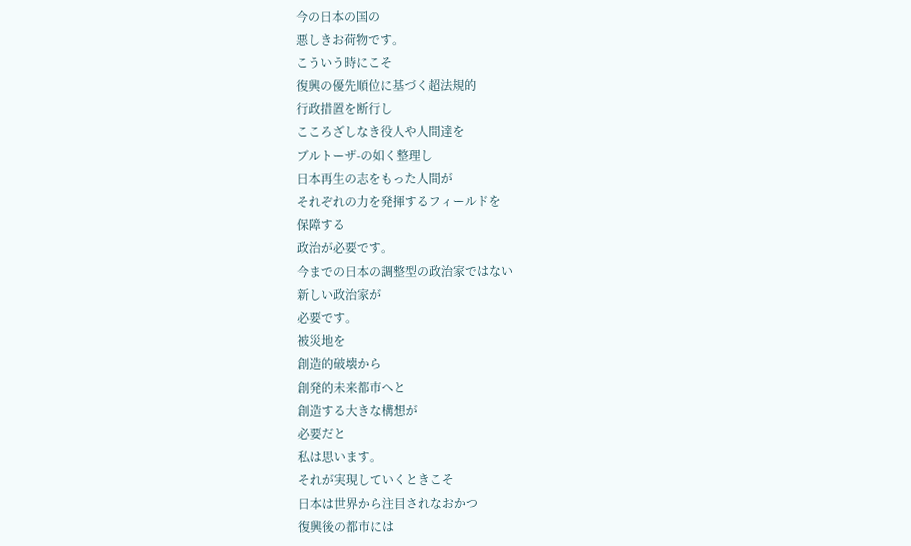今の日本の国の
悪しきお荷物です。
こういう時にこそ
復興の優先順位に基づく超法規的
行政措置を断行し
こころざしなき役人や人間達を
ブルトーザ-の如く整理し
日本再生の志をもった人間が
それぞれの力を発揮するフィールドを
保障する
政治が必要です。
今までの日本の調整型の政治家ではない
新しい政治家が
必要です。
被災地を
創造的破壊から
創発的未来都市へと
創造する大きな構想が
必要だと
私は思います。
それが実現していくときこそ
日本は世界から注目されなおかつ
復興後の都市には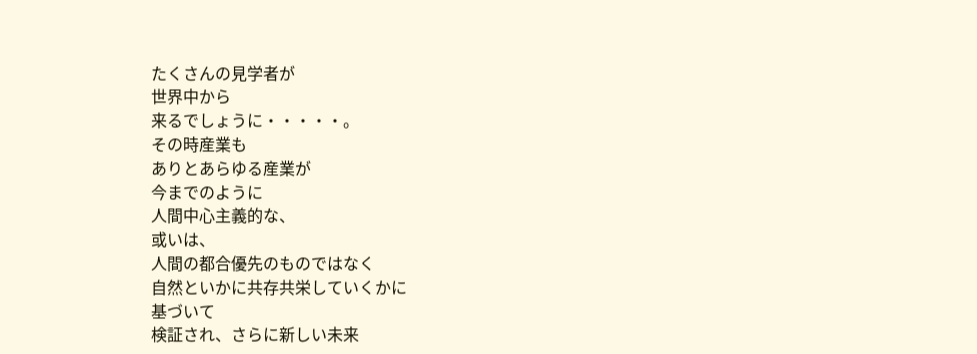たくさんの見学者が
世界中から
来るでしょうに・・・・・。
その時産業も
ありとあらゆる産業が
今までのように
人間中心主義的な、
或いは、
人間の都合優先のものではなく
自然といかに共存共栄していくかに
基づいて
検証され、さらに新しい未来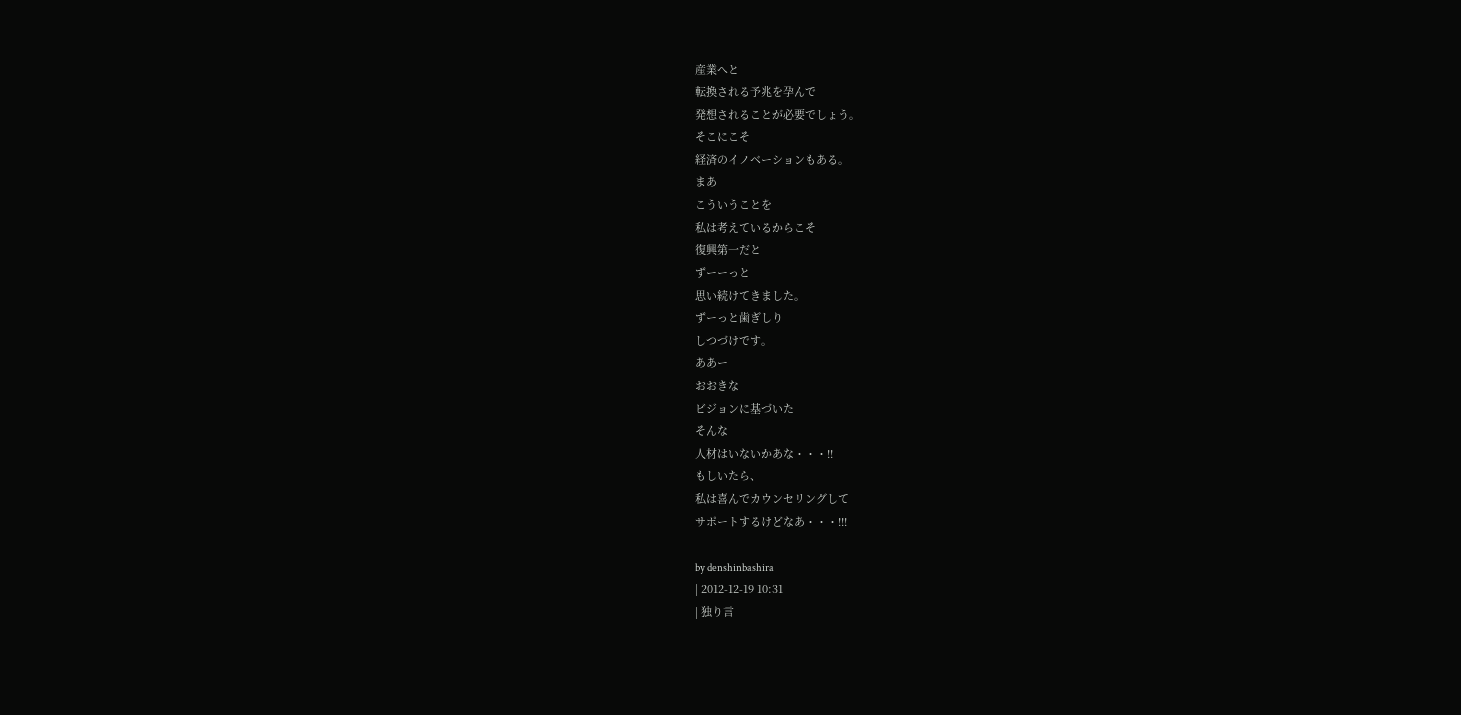産業へと
転換される予兆を孕んで
発想されることが必要でしょう。
そこにこそ
経済のイノベーションもある。
まあ
こういうことを
私は考えているからこそ
復興第一だと
ずーーっと
思い続けてきました。
ずーっと歯ぎしり
しつづけです。
ああー
おおきな
ビジョンに基づいた
そんな
人材はいないかあな・・・!!
もしいたら、
私は喜んでカウンセリングして
サポートするけどなあ・・・!!!

by denshinbashira
| 2012-12-19 10:31
| 独り言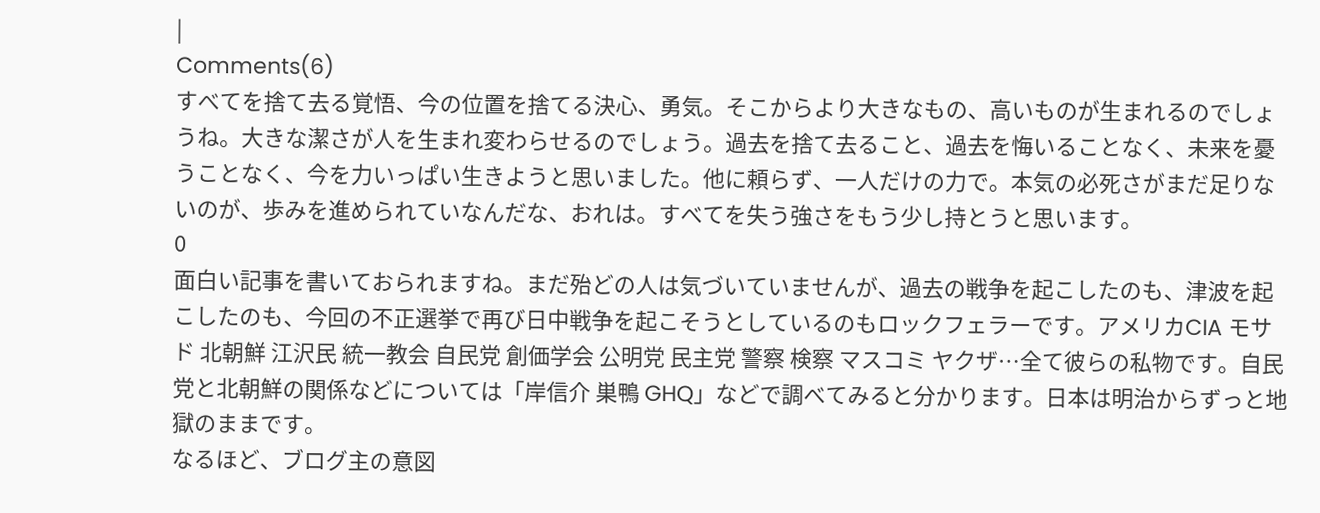|
Comments(6)
すべてを捨て去る覚悟、今の位置を捨てる決心、勇気。そこからより大きなもの、高いものが生まれるのでしょうね。大きな潔さが人を生まれ変わらせるのでしょう。過去を捨て去ること、過去を悔いることなく、未来を憂うことなく、今を力いっぱい生きようと思いました。他に頼らず、一人だけの力で。本気の必死さがまだ足りないのが、歩みを進められていなんだな、おれは。すべてを失う強さをもう少し持とうと思います。
0
面白い記事を書いておられますね。まだ殆どの人は気づいていませんが、過去の戦争を起こしたのも、津波を起こしたのも、今回の不正選挙で再び日中戦争を起こそうとしているのもロックフェラーです。アメリカCIA モサド 北朝鮮 江沢民 統一教会 自民党 創価学会 公明党 民主党 警察 検察 マスコミ ヤクザ…全て彼らの私物です。自民党と北朝鮮の関係などについては「岸信介 巣鴨 GHQ」などで調べてみると分かります。日本は明治からずっと地獄のままです。
なるほど、ブログ主の意図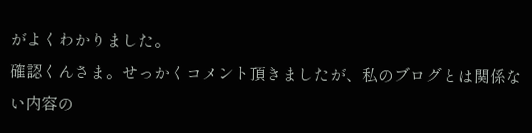がよくわかりました。
確認くんさま。せっかくコメント頂きましたが、私のブログとは関係ない内容の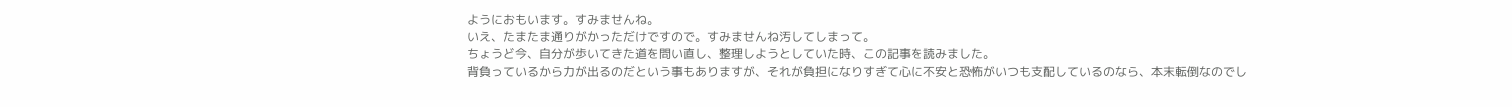ようにおもいます。すみませんね。
いえ、たまたま通りがかっただけですので。すみませんね汚してしまって。
ちょうど今、自分が歩いてきた道を問い直し、整理しようとしていた時、この記事を読みました。
背負っているから力が出るのだという事もありますが、それが負担になりすぎて心に不安と恐怖がいつも支配しているのなら、本末転倒なのでし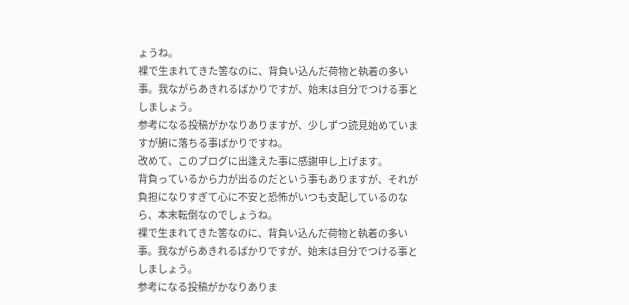ょうね。
裸で生まれてきた筈なのに、背負い込んだ荷物と執着の多い事。我ながらあきれるばかりですが、始末は自分でつける事としましょう。
参考になる投稿がかなりありますが、少しずつ読見始めていますが腑に落ちる事ばかりですね。
改めて、このブログに出逢えた事に感謝申し上げます。
背負っているから力が出るのだという事もありますが、それが負担になりすぎて心に不安と恐怖がいつも支配しているのなら、本末転倒なのでしょうね。
裸で生まれてきた筈なのに、背負い込んだ荷物と執着の多い事。我ながらあきれるばかりですが、始末は自分でつける事としましょう。
参考になる投稿がかなりありま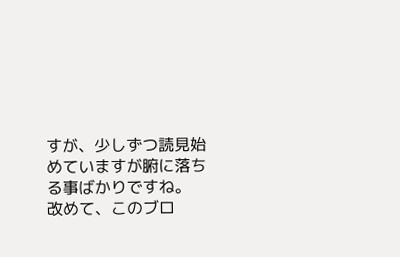すが、少しずつ読見始めていますが腑に落ちる事ばかりですね。
改めて、このブロ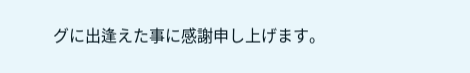グに出逢えた事に感謝申し上げます。